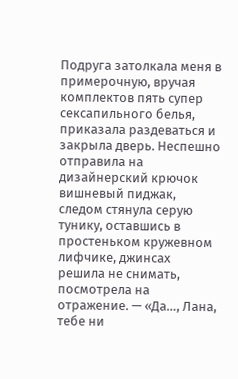Подруга затолкала меня в примерочную, вручая комплектов пять супер сексапильного белья, приказала раздеваться и закрыла дверь. Неспешно отправила на дизайнерский крючок вишневый пиджак, следом стянула серую тунику, оставшись в простеньком кружевном лифчике, джинсах решила не снимать, посмотрела на отражение. — «Да…, Лана, тебе ни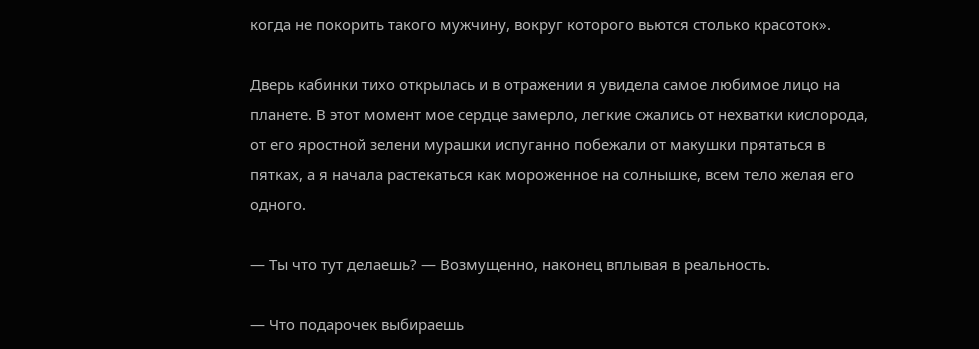когда не покорить такого мужчину, вокруг которого вьются столько красоток».

Дверь кабинки тихо открылась и в отражении я увидела самое любимое лицо на планете. В этот момент мое сердце замерло, легкие сжались от нехватки кислорода, от его яростной зелени мурашки испуганно побежали от макушки прятаться в пятках, а я начала растекаться как мороженное на солнышке, всем тело желая его одного.

— Ты что тут делаешь? — Возмущенно, наконец вплывая в реальность.

— Что подарочек выбираешь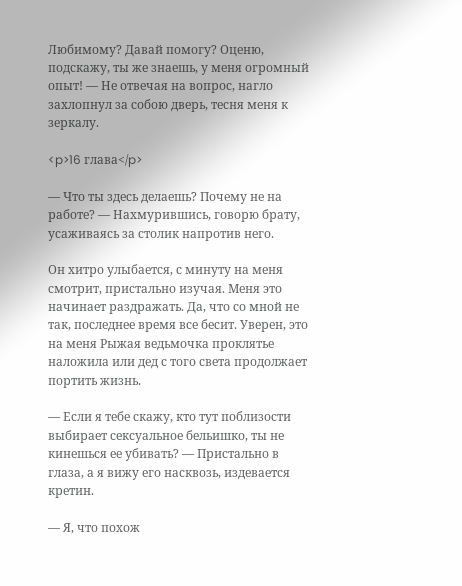Любимому? Давай помогу? Оценю, подскажу, ты же знаешь, у меня огромный опыт! — Не отвечая на вопрос, нагло захлопнул за собою дверь, тесня меня к зеркалу.

<p>16 глава</p>

— Что ты здесь делаешь? Почему не на работе? — Нахмурившись, говорю брату, усаживаясь за столик напротив него.

Он хитро улыбается, с минуту на меня смотрит, пристально изучая. Меня это начинает раздражать. Да, что со мной не так, последнее время все бесит. Уверен, это на меня Рыжая ведьмочка проклятье наложила или дед с того света продолжает портить жизнь.

— Если я тебе скажу, кто тут поблизости выбирает сексуальное бельишко, ты не кинешься ее убивать? — Пристально в глаза, а я вижу его насквозь, издевается кретин.

— Я, что похож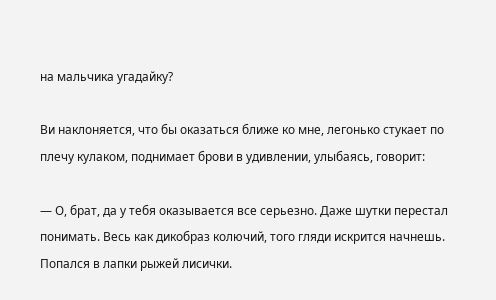на мальчика угадайку?

Ви наклоняется, что бы оказаться ближе ко мне, легонько стукает по плечу кулаком, поднимает брови в удивлении, улыбаясь, говорит:

— О, брат, да у тебя оказывается все серьезно. Даже шутки перестал понимать. Весь как дикобраз колючий, того гляди искрится начнешь. Попался в лапки рыжей лисички.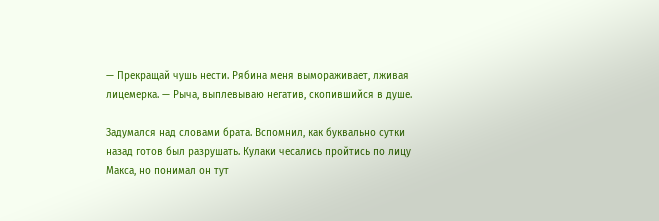— Прекращай чушь нести. Рябина меня вымораживает, лживая лицемерка. — Рыча, выплевываю негатив, скопившийся в душе.

Задумался над словами брата. Вспомнил, как буквально сутки назад готов был разрушать. Кулаки чесались пройтись по лицу Макса, но понимал он тут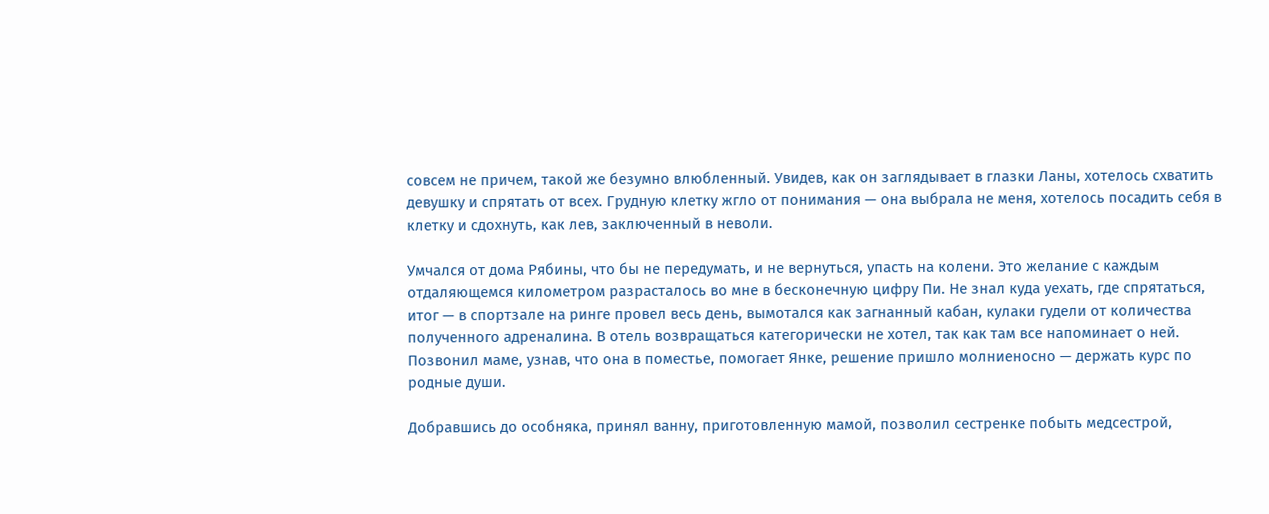совсем не причем, такой же безумно влюбленный. Увидев, как он заглядывает в глазки Ланы, хотелось схватить девушку и спрятать от всех. Грудную клетку жгло от понимания — она выбрала не меня, хотелось посадить себя в клетку и сдохнуть, как лев, заключенный в неволи.

Умчался от дома Рябины, что бы не передумать, и не вернуться, упасть на колени. Это желание с каждым отдаляющемся километром разрасталось во мне в бесконечную цифру Пи. Не знал куда уехать, где спрятаться, итог — в спортзале на ринге провел весь день, вымотался как загнанный кабан, кулаки гудели от количества полученного адреналина. В отель возвращаться категорически не хотел, так как там все напоминает о ней. Позвонил маме, узнав, что она в поместье, помогает Янке, решение пришло молниеносно — держать курс по родные души.

Добравшись до особняка, принял ванну, приготовленную мамой, позволил сестренке побыть медсестрой,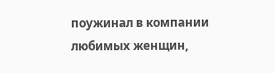поужинал в компании любимых женщин,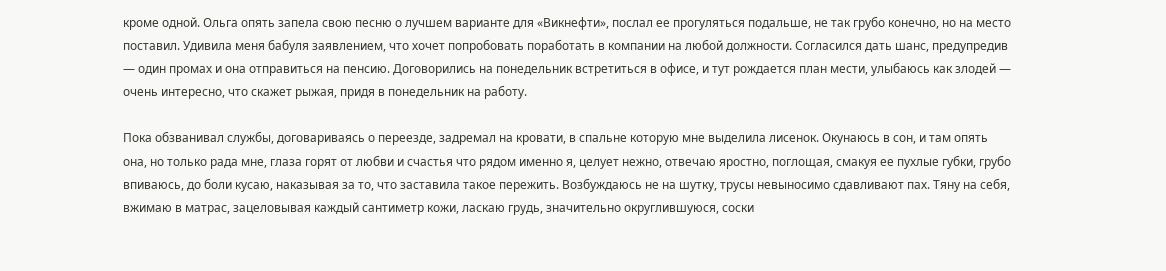кроме одной. Ольга опять запела свою песню о лучшем варианте для «Викнефти», послал ее прогуляться подальше, не так грубо конечно, но на место поставил. Удивила меня бабуля заявлением, что хочет попробовать поработать в компании на любой должности. Согласился дать шанс, предупредив — один промах и она отправиться на пенсию. Договорились на понедельник встретиться в офисе, и тут рождается план мести, улыбаюсь как злодей — очень интересно, что скажет рыжая, придя в понедельник на работу.

Пока обзванивал службы, договариваясь о переезде, задремал на кровати, в спальне которую мне выделила лисенок. Окунаюсь в сон, и там опять она, но только рада мне, глаза горят от любви и счастья что рядом именно я, целует нежно, отвечаю яростно, поглощая, смакуя ее пухлые губки, грубо впиваюсь, до боли кусаю, наказывая за то, что заставила такое пережить. Возбуждаюсь не на шутку, трусы невыносимо сдавливают пах. Тяну на себя, вжимаю в матрас, зацеловывая каждый сантиметр кожи, ласкаю грудь, значительно округлившуюся, соски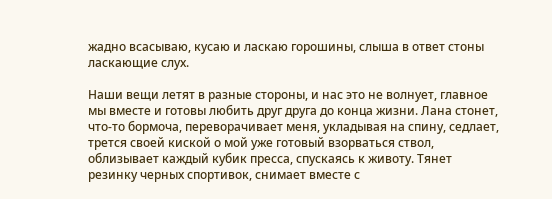жадно всасываю, кусаю и ласкаю горошины, слыша в ответ стоны ласкающие слух.

Наши вещи летят в разные стороны, и нас это не волнует, главное мы вместе и готовы любить друг друга до конца жизни. Лана стонет, что-то бормоча, переворачивает меня, укладывая на спину, седлает, трется своей киской о мой уже готовый взорваться ствол, облизывает каждый кубик пресса, спускаясь к животу. Тянет резинку черных спортивок, снимает вместе с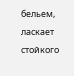бельем, ласкает стойкого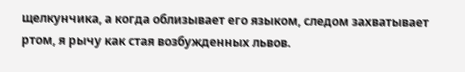щелкунчика, а когда облизывает его языком, следом захватывает ртом, я рычу как стая возбужденных львов.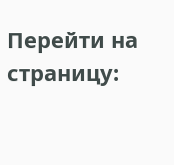Перейти на страницу: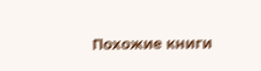Похожие книги